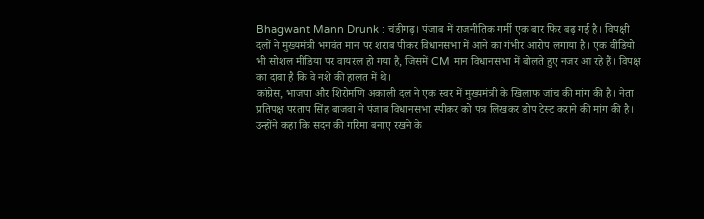Bhagwant Mann Drunk : चंडीगढ़। पंजाब में राजनीतिक गर्मी एक बार फिर बढ़ गई है। विपक्षी दलों ने मुख्यमंत्री भगवंत मान पर शराब पीकर विधानसभा में आने का गंभीर आरोप लगाया है। एक वीडियो भी सोशल मीडिया पर वायरल हो गया है, जिसमें CM मान विधानसभा में बोलते हुए नजर आ रहे हैं। विपक्ष का दावा है कि वे नशे की हालत में थे।
कांग्रेस, भाजपा और शिरोमणि अकाली दल ने एक स्वर में मुख्यमंत्री के खिलाफ जांच की मांग की है। नेता प्रतिपक्ष परताप सिंह बाजवा ने पंजाब विधानसभा स्पीकर को पत्र लिखकर डोप टेस्ट कराने की मांग की है। उन्होंने कहा कि सदन की गरिमा बनाए रखने के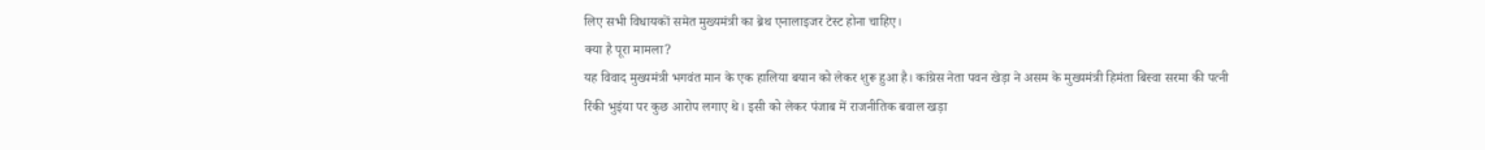लिए सभी विधायकों समेत मुख्यमंत्री का ब्रेथ एनालाइजर टेस्ट होना चाहिए।
क्या है पूरा मामला?
यह विवाद मुख्यमंत्री भगवंत मान के एक हालिया बयान को लेकर शुरू हुआ है। कांग्रेस नेता पवन खेड़ा ने असम के मुख्यमंत्री हिमंता बिस्वा सरमा की पत्नी रिंकी भुइंया पर कुछ आरोप लगाए थे। इसी को लेकर पंजाब में राजनीतिक बवाल खड़ा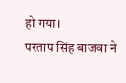हो गया।
परताप सिंह बाजवा ने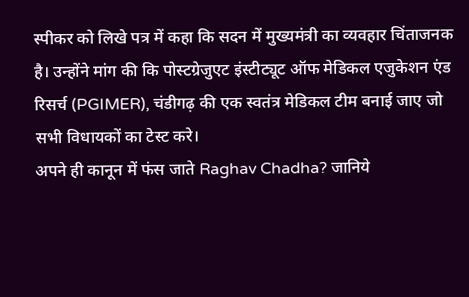स्पीकर को लिखे पत्र में कहा कि सदन में मुख्यमंत्री का व्यवहार चिंताजनक है। उन्होंने मांग की कि पोस्टग्रेजुएट इंस्टीट्यूट ऑफ मेडिकल एजुकेशन एंड रिसर्च (PGIMER), चंडीगढ़ की एक स्वतंत्र मेडिकल टीम बनाई जाए जो सभी विधायकों का टेस्ट करे।
अपने ही कानून में फंस जाते Raghav Chadha? जानिये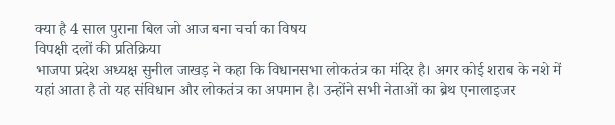क्या है 4 साल पुराना बिल जो आज बना चर्चा का विषय
विपक्षी दलों की प्रतिक्रिया
भाजपा प्रदेश अध्यक्ष सुनील जाखड़ ने कहा कि विधानसभा लोकतंत्र का मंदिर है। अगर कोई शराब के नशे में यहां आता है तो यह संविधान और लोकतंत्र का अपमान है। उन्होंने सभी नेताओं का ब्रेथ एनालाइजर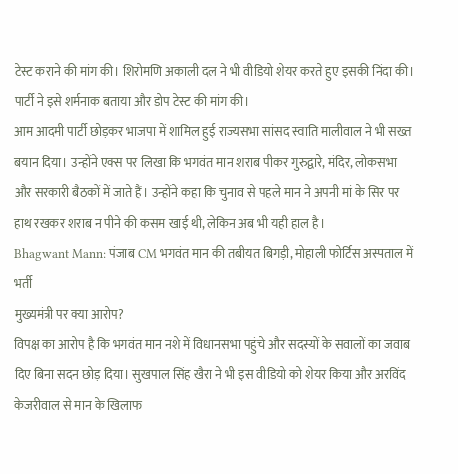टेस्ट कराने की मांग की। शिरोमणि अकाली दल ने भी वीडियो शेयर करते हुए इसकी निंदा की। पार्टी ने इसे शर्मनाक बताया और डोप टेस्ट की मांग की।
आम आदमी पार्टी छोड़कर भाजपा में शामिल हुई राज्यसभा सांसद स्वाति मालीवाल ने भी सख्त बयान दिया। उन्होंने एक्स पर लिखा कि भगवंत मान शराब पीकर गुरुद्वारे, मंदिर, लोकसभा और सरकारी बैठकों में जाते हैं। उन्होंने कहा कि चुनाव से पहले मान ने अपनी मां के सिर पर हाथ रखकर शराब न पीने की कसम खाई थी, लेकिन अब भी यही हाल है।
Bhagwant Mann: पंजाब CM भगवंत मान की तबीयत बिगड़ी, मोहाली फोर्टिस अस्पताल में भर्ती
मुख्यमंत्री पर क्या आरोप?
विपक्ष का आरोप है कि भगवंत मान नशे में विधानसभा पहुंचे और सदस्यों के सवालों का जवाब दिए बिना सदन छोड़ दिया। सुखपाल सिंह खैरा ने भी इस वीडियो को शेयर किया और अरविंद केजरीवाल से मान के खिलाफ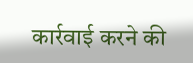कार्रवाई करने की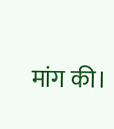मांग की।